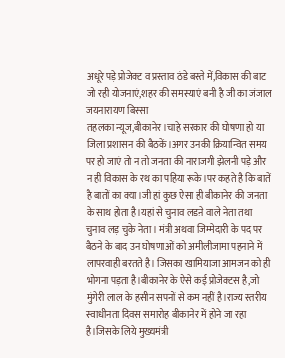अधूरे पड़े प्रोजेक्ट व प्रस्ताव ठंडे बस्ते में,विकास की बाट जो रही योजनाएं,शहर की समस्याएं बनी है जी का जंजाल
जयनारायण बिस्सा
तहलका न्यूज,बीकानेर।चाहे सरकार की घोषणा हो या जिला प्रशासन की बैठकें।अगर उनकी क्रियान्वित समय पर हो जाएं तो न तो जनता की नाराजगी झेलनी पड़े और न ही विकास के रथ का पहिया रूके।पर कहते है कि बातें है बातों का क्या।जी हां कुछ ऐसा ही बीकानेर की जनता के साथ होता है।यहां से चुनाव लडऩे वाले नेता तथा चुनाव लड़ चुके नेता। मंत्री अथवा जिम्मेदारी के पद पर बैठने के बाद उन घोषणाओं को अमीलीजामा पहनाने में लापरवाही बरतते है। जिसका खामियाजा आमजन को ही भोगना पड़ता है।बीकानेर के ऐसे कई प्रोजेक्टस है,जो मुंगेरी लाल के हसीन सपनों से कम नहीं है।राज्य स्तरीय स्वाधीनता दिवस समारोह बीकानेर में होने जा रहा है।जिसके लिये मुख्यमंत्री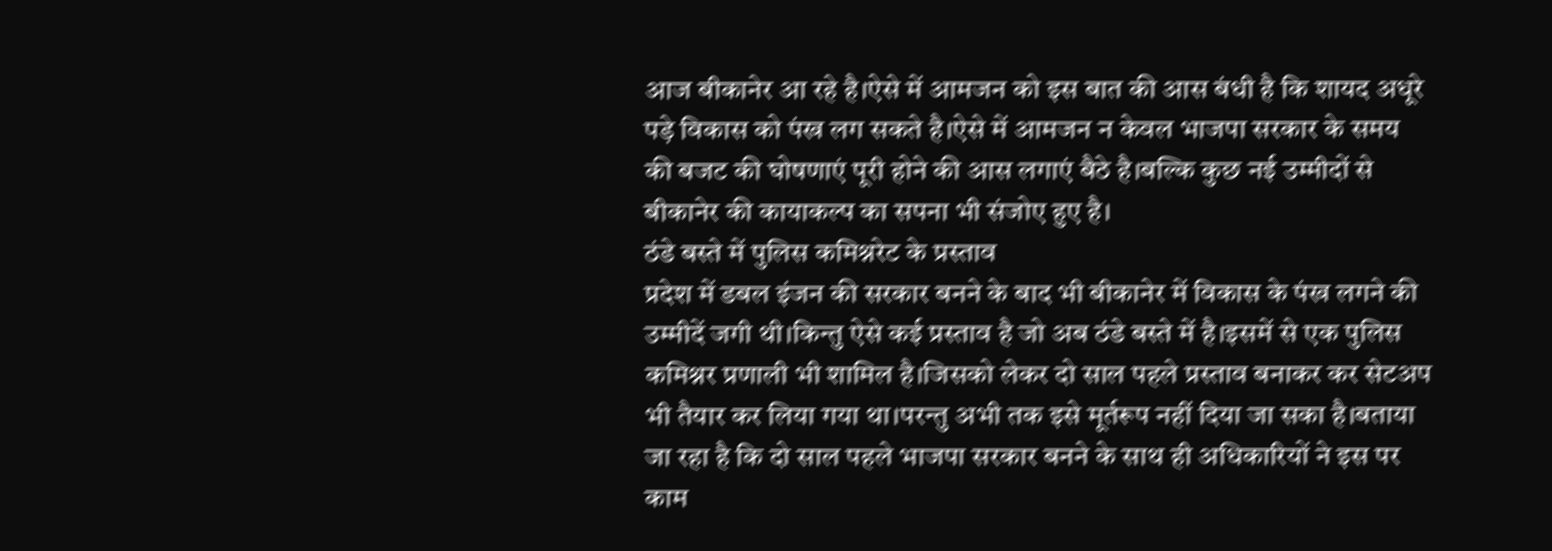आज बीकानेर आ रहे है।ऐसे में आमजन को इस बात की आस बंधी है कि शायद अधूरे पड़े विकास को पंख लग सकते है।ऐसे में आमजन न केवल भाजपा सरकार के समय की बजट की घोषणाएं पूरी होने की आस लगाएं बैठे है।बल्कि कुछ नई उम्मीदों से बीकानेर की कायाकल्प का सपना भी संजोए हुए है।
ठंडे बस्ते में पुलिस कमिश्नरेट के प्रस्ताव
प्रदेश में डबल इंजन की सरकार बनने के बाद भी बीकानेर में विकास के पंख लगने की उम्मीदें जगी थी।किन्तु ऐसे कई प्रस्ताव है जो अब ठंडे बस्ते में है।इसमें से एक पुलिस कमिश्नर प्रणाली भी शामिल है।जिसको लेकर दो साल पहले प्रस्ताव बनाकर कर सेटअप भी तैयार कर लिया गया था।परन्तु अभी तक इसे मूर्तरूप नहीं दिया जा सका है।बताया जा रहा है कि दो साल पहले भाजपा सरकार बनने के साथ ही अधिकारियों ने इस पर काम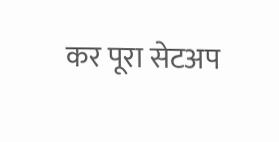कर पूरा सेटअप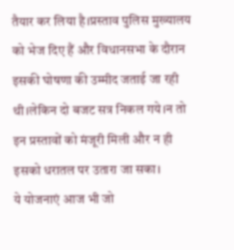तैयार कर लिया है।प्रस्ताव पुलिस मुख्यालय को भेज दिए हैं और विधानसभा के दौरान इसकी घोषणा की उम्मीद जताई जा रही थी।लेकिन दो बजट सत्र निकल गये।न तो इन प्रस्तावों को मंजूरी मिली और न ही इसको धरातल पर उतारा जा सका।
ये योजनाएं आज भी जो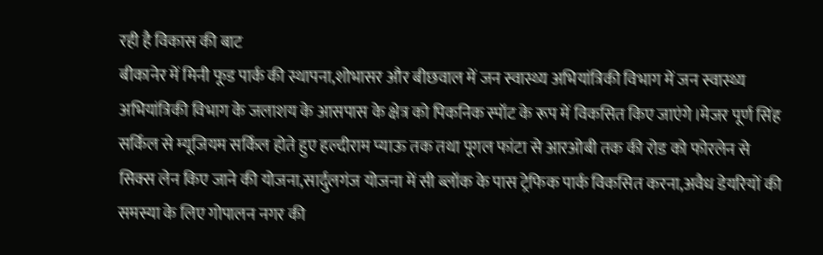रही है विकास की बाट
बीकानेर में मिनी फूड पार्क की स्थापना,शोभासर और बीछवाल में जन स्वास्थ्य अभियांत्रिकी विभाग में जन स्वास्थ्य अभियांत्रिकी विभाग के जलाशय के आसपास के क्षेत्र को पिकनिक स्पॉट के रूप में विकसित किए जाएंगे।मेजर पूर्ण सिंह सर्किल से म्यूजियम सर्किल होते हुए हल्दीराम प्याऊ तक तथा पूगल फांटा से आरओबी तक की रोड को फोरलेन से सिक्स लेन किए जाने की योजना,सार्दुलगंज योजना में सी ब्लॉक के पास ट्रेफिक पार्क विकसित करना,अवैध डेयरियों की समस्या के लिए गोपालन नगर की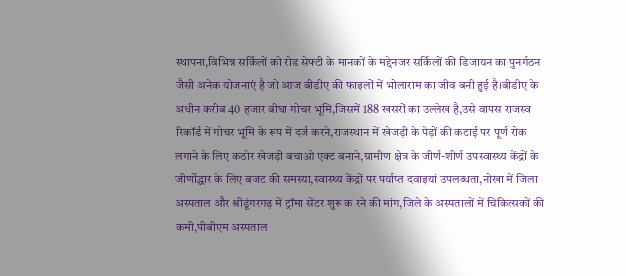स्थापना,विभिन्न सर्किलों को रोड सेफ्टी के मानकों के मद्देनजर सर्किलों की डिजायन का पुनर्गठन जैसी अनेक योजनाएं है जो आज बीडीए की फाइलों में भोलाराम का जीव बनी हुई है।बीडीए के अधीन करीब 40 हजार बीघा गोचर भूमि,जिसमें 188 खसरों का उल्लेख है,उसे वापस राजस्व रिकॉर्ड में गोचर भूमि के रूप में दर्ज करने,राजस्थान में खेजड़ी के पेड़ों की कटाई पर पूर्ण रोक लगाने के लिए कठोर खेजड़ी बचाओ एक्ट बनाने,ग्रामीण क्षेत्र के जीर्ण-शीर्ण उपस्वास्थ्य केंद्रों के जीर्णोद्धार के लिए बजट की समस्या,स्वास्थ्य केंद्रों पर पर्याप्त दवाइयां उपलब्धता,नोखा में जिला अस्पताल और श्रीडूंगरगढ़ में ट्रॉमा सेंटर शुरू क रने की मांग,जिले के अस्पतालों में चिकित्सकों की कमी,पीबीएम अस्पताल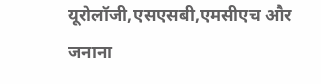यूरोलॉजी,एसएसबी,एमसीएच और जनाना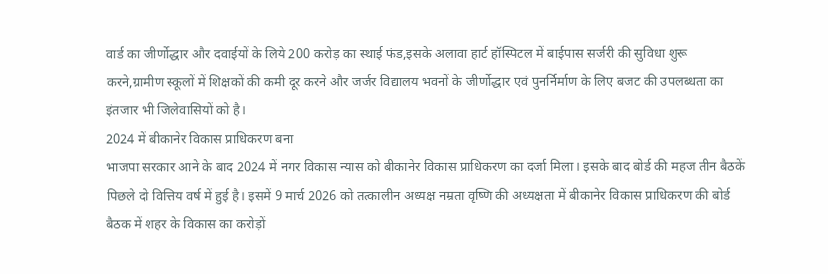वार्ड का जीर्णोद्धार और दवाईयों के लिये 200 करोड़ का स्थाई फंड,इसके अलावा हार्ट हॉस्पिटल में बाईपास सर्जरी की सुविधा शुरू करने,ग्रामीण स्कूलों में शिक्षकों की कमी दूर करने और जर्जर विद्यालय भवनों के जीर्णोद्धार एवं पुनर्निर्माण के लिए बजट की उपलब्धता का इंतजार भी जिलेवासियों को है।
2024 में बीकानेर विकास प्राधिकरण बना
भाजपा सरकार आने के बाद 2024 में नगर विकास न्यास को बीकानेर विकास प्राधिकरण का दर्जा मिला। इसके बाद बोर्ड की महज तीन बैठकें पिछले दो वित्तिय वर्ष में हुई है। इसमें 9 मार्च 2026 को तत्कालीन अध्यक्ष नम्रता वृष्णि की अध्यक्षता में बीकानेर विकास प्राधिकरण की बोर्ड बैठक में शहर के विकास का करोड़ों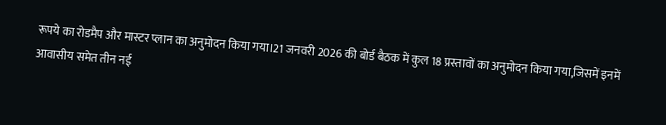रूपये का रोडमैप और मास्टर प्लान का अनुमोदन किया गया।21 जनवरी 2026 की बोर्ड बैठक में कुल 18 प्रस्तावों का अनुमोदन किया गया,जिसमें इनमें आवासीय समेत तीन नई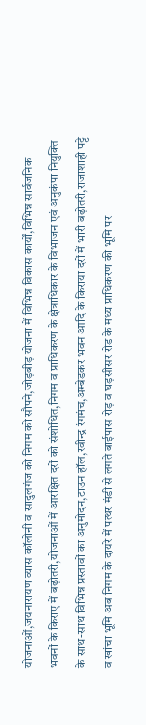योजनाओं,जयनारायण व्यास कॉलोनी व सादुलगंज को निगम को सौपने,जोड़बीड़ योजना में विभिन्न विकास कार्यों,विभिन्न सार्वजनिक भवनों के किराए में बढ़ोतरी,योजनाओं में आरक्षित दरों को संशोधित,निगम व प्राधिकरण के क्षेत्राधिकार के विभाजन एवं अनुकंपा नियुक्ति के साथ-साथ विभिन्न प्रस्तावों का अनुमोदन,टाउन हॉल,रवीन्द्र रंगमंच,अम्बेडकर भवन आदि के किराया दरों में भारी बढ़ोतरी,राजाशाही पट्टे व खांचा भूमि अब निगम के दायरे में पत्थर मंडी से लगते बाईपास रोड़ व घड़सीसर रोड के मध्य प्राधिकरण की भूमि पर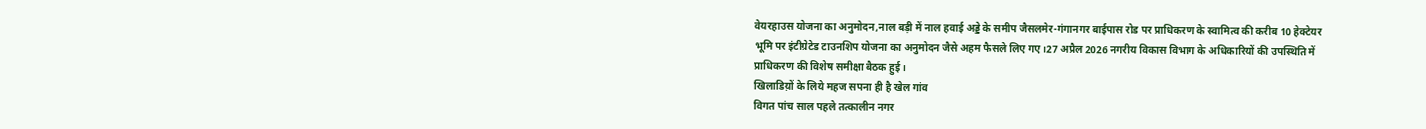वेयरहाउस योजना का अनुमोदन,नाल बड़ी में नाल हवाई अड्डे के समीप जैसलमेर-गंगानगर बाईपास रोड पर प्राधिकरण के स्वामित्व की करीब 10 हेक्टेयर भूमि पर इंटीग्रेटेड टाउनशिप योजना का अनुमोदन जैसे अहम फैसले लिए गए।27 अप्रैल 2026 नगरीय विकास विभाग के अधिकारियों की उपस्थिति में प्राधिकरण की विशेष समीक्षा बैठक हुई।
खिलाडिय़ों के लिये महज सपना ही है खेल गांव
विगत पांच साल पहले तत्कालीन नगर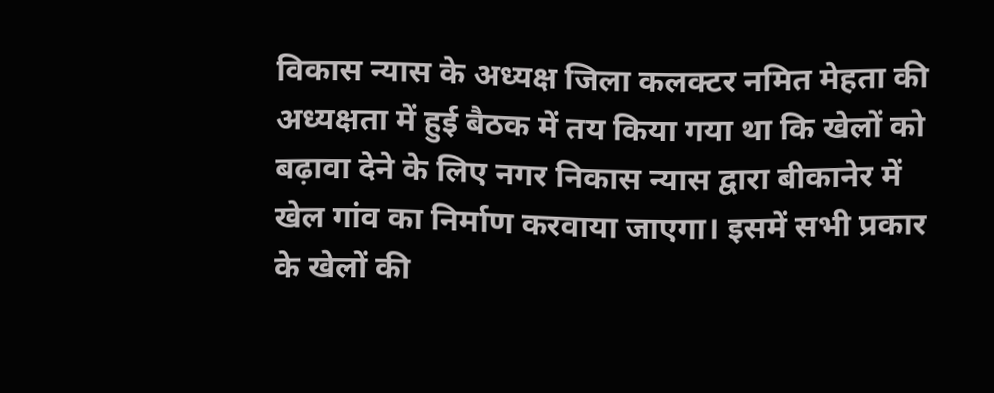विकास न्यास के अध्यक्ष जिला कलक्टर नमित मेहता की अध्यक्षता में हुई बैठक में तय किया गया था कि खेलों को बढ़ावा देने के लिए नगर निकास न्यास द्वारा बीकानेर में खेल गांव का निर्माण करवाया जाएगा। इसमें सभी प्रकार के खेलों की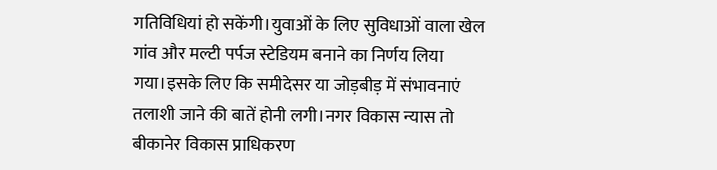गतिविधियां हो सकेंगी।युवाओं के लिए सुविधाओं वाला खेल गांव और मल्टी पर्पज स्टेडियम बनाने का निर्णय लिया गया।इसके लिए कि समीदेसर या जोड़बीड़ में संभावनाएं तलाशी जाने की बातें होनी लगी।नगर विकास न्यास तो बीकानेर विकास प्राधिकरण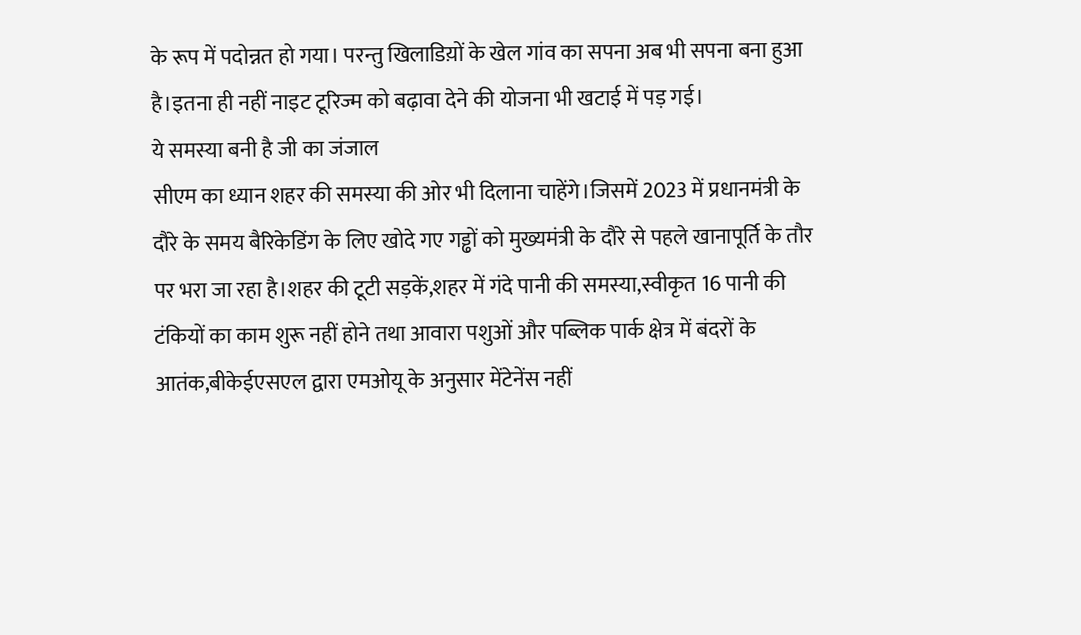के रूप में पदोन्नत हो गया। परन्तु खिलाडिय़ों के खेल गांव का सपना अब भी सपना बना हुआ है।इतना ही नहीं नाइट टूरिज्म को बढ़ावा देने की योजना भी खटाई में पड़ गई।
ये समस्या बनी है जी का जंजाल
सीएम का ध्यान शहर की समस्या की ओर भी दिलाना चाहेंगे।जिसमें 2023 में प्रधानमंत्री के दौरे के समय बैरिकेडिंग के लिए खोदे गए गड्ढों को मुख्यमंत्री के दौरे से पहले खानापूर्ति के तौर पर भरा जा रहा है।शहर की टूटी सड़कें,शहर में गंदे पानी की समस्या,स्वीकृत 16 पानी की टंकियों का काम शुरू नहीं होने तथा आवारा पशुओं और पब्लिक पार्क क्षेत्र में बंदरों के आतंक,बीकेईएसएल द्वारा एमओयू के अनुसार मेंटेनेंस नहीं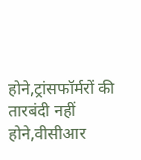होने,ट्रांसफॉर्मरों की तारबंदी नहीं होने,वीसीआर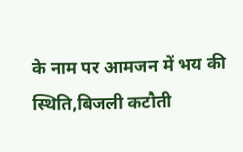के नाम पर आमजन में भय की स्थिति,बिजली कटौती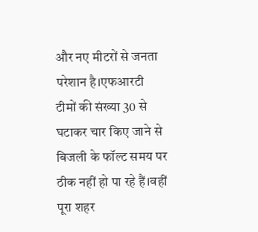और नए मीटरों से जनता परेशान है।एफआरटी टीमों की संख्या 30 से घटाकर चार किए जाने से बिजली के फॉल्ट समय पर ठीक नहीं हो पा रहे हैं।वहीं पूरा शहर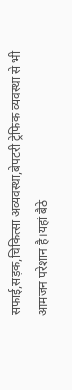सफाई,सड़क,चिकित्सा अव्यवस्था,बेपटरी ट्रेफिक व्यवस्था से भी आमजन परेशान है।यहां बैठे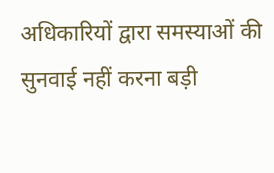अधिकारियों द्वारा समस्याओं की सुनवाई नहीं करना बड़ी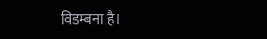विडम्बना है।